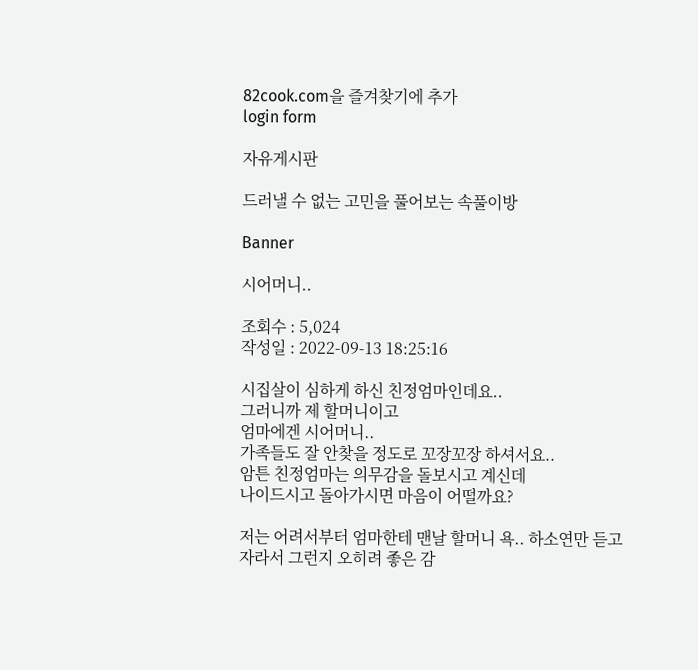82cook.com을 즐겨찾기에 추가
login form

자유게시판

드러낼 수 없는 고민을 풀어보는 속풀이방

Banner

시어머니..

조회수 : 5,024
작성일 : 2022-09-13 18:25:16

시집살이 심하게 하신 친정엄마인데요..
그러니까 제 할머니이고
엄마에겐 시어머니..
가족들도 잘 안찾을 정도로 꼬장꼬장 하셔서요..
암튼 친정엄마는 의무감을 돌보시고 계신데
나이드시고 돌아가시면 마음이 어떨까요?

저는 어려서부터 엄마한테 맨날 할머니 욕.. 하소연만 듣고
자라서 그런지 오히려 좋은 감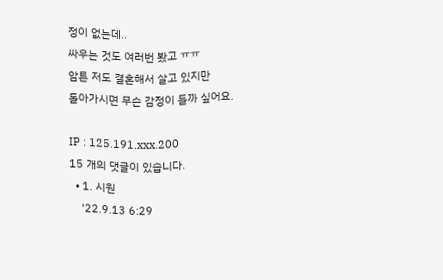정이 없는데..
싸우는 것도 여러번 봤고 ㅠㅠ
암튼 저도 결혼해서 살고 있지만
돌아가시면 무슨 감정이 들까 싶어요.

IP : 125.191.xxx.200
15 개의 댓글이 있습니다.
  • 1. 시원
    '22.9.13 6:29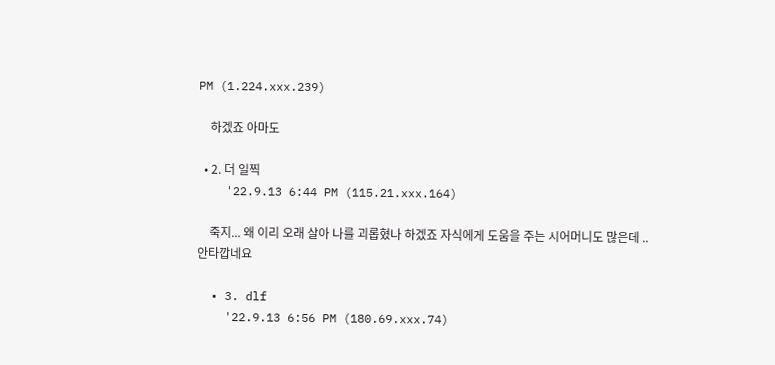PM (1.224.xxx.239)

    하겠죠 아마도

  • 2. 더 일찍
    '22.9.13 6:44 PM (115.21.xxx.164)

    죽지... 왜 이리 오래 살아 나를 괴롭혔나 하겠죠 자식에게 도움을 주는 시어머니도 많은데 .. 안타깝네요

  • 3. dlf
    '22.9.13 6:56 PM (180.69.xxx.74)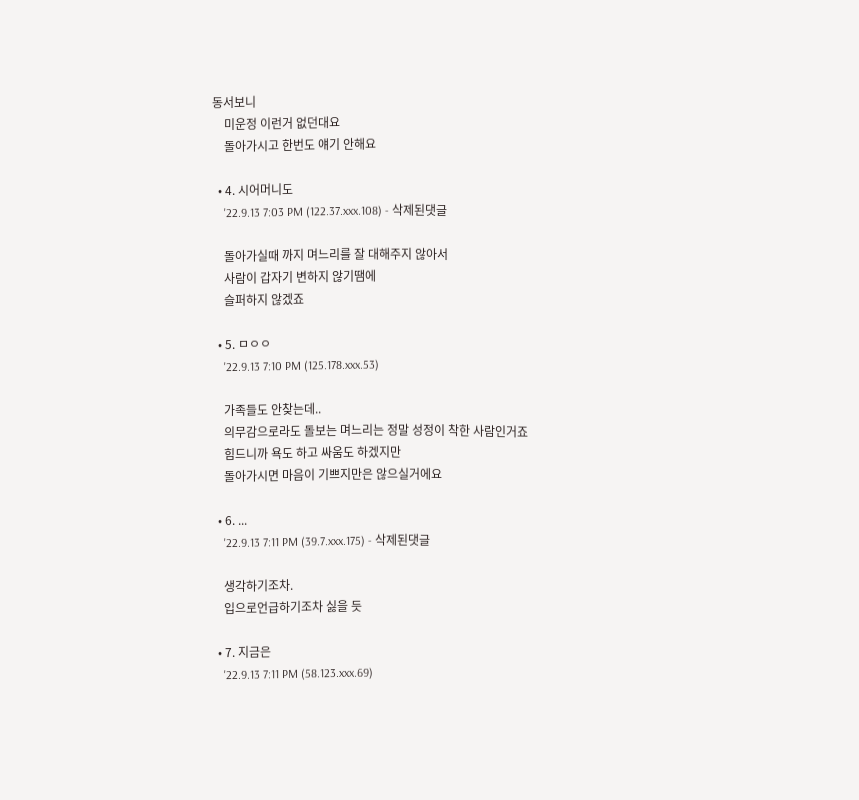동서보니
    미운정 이런거 없던대요
    돌아가시고 한번도 얘기 안해요

  • 4. 시어머니도
    '22.9.13 7:03 PM (122.37.xxx.108) - 삭제된댓글

    돌아가실때 까지 며느리를 잘 대해주지 않아서
    사람이 갑자기 변하지 않기땜에
    슬퍼하지 않겠죠

  • 5. ㅁㅇㅇ
    '22.9.13 7:10 PM (125.178.xxx.53)

    가족들도 안찾는데..
    의무감으로라도 돌보는 며느리는 정말 성정이 착한 사람인거죠
    힘드니까 욕도 하고 싸움도 하겠지만
    돌아가시면 마음이 기쁘지만은 않으실거에요

  • 6. ...
    '22.9.13 7:11 PM (39.7.xxx.175) - 삭제된댓글

    생각하기조차.
    입으로언급하기조차 싫을 듯

  • 7. 지금은
    '22.9.13 7:11 PM (58.123.xxx.69)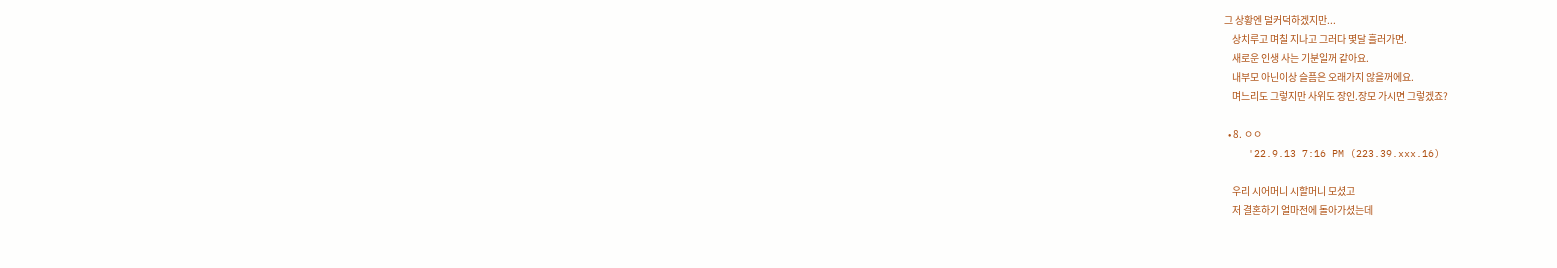그 상황엔 덜커덕하겠지만...
    상치루고 며칠 지나고 그러다 몇달 흘러가면.
    새로운 인생 사는 기분일꺼 같아요.
    내부모 아닌이상 슬픔은 오래가지 않을꺼에요.
    며느리도 그렇지만 사위도 장인.장모 가시면 그렇겠죠?

  • 8. ㅇㅇ
    '22.9.13 7:16 PM (223.39.xxx.16)

    우리 시어머니 시할머니 모셨고
    저 결혼하기 얼마전에 돌아가셨는데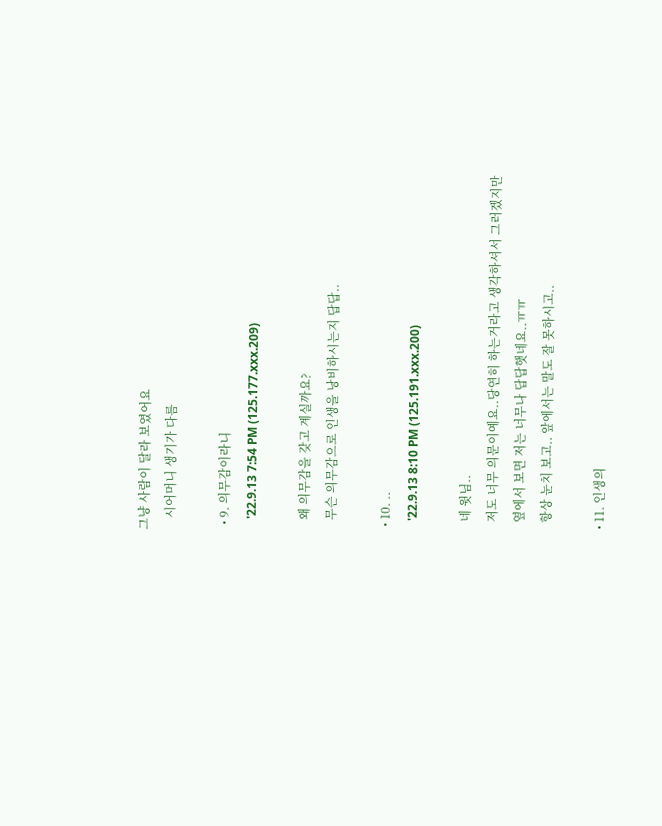그냥 사람이 달라 보였어요
    시어머니 생기가 다름

  • 9. 의무감이라니
    '22.9.13 7:54 PM (125.177.xxx.209)

    왜 의무감을 갖고 계실까요?
    무슨 의무감으로 인생을 낭비하시는지 답답..

  • 10. ..
    '22.9.13 8:10 PM (125.191.xxx.200)

    네 윗님..
    저도 너무 의문이예요..당연히 하는거라고 생각하셔서 그러겠지만
    옆에서 보면 저는 너무나 답답햇네요..ㅠㅠ
    항상 눈치 보고.. 앞에서는 말도 잘 못하시고..

  • 11. 인생의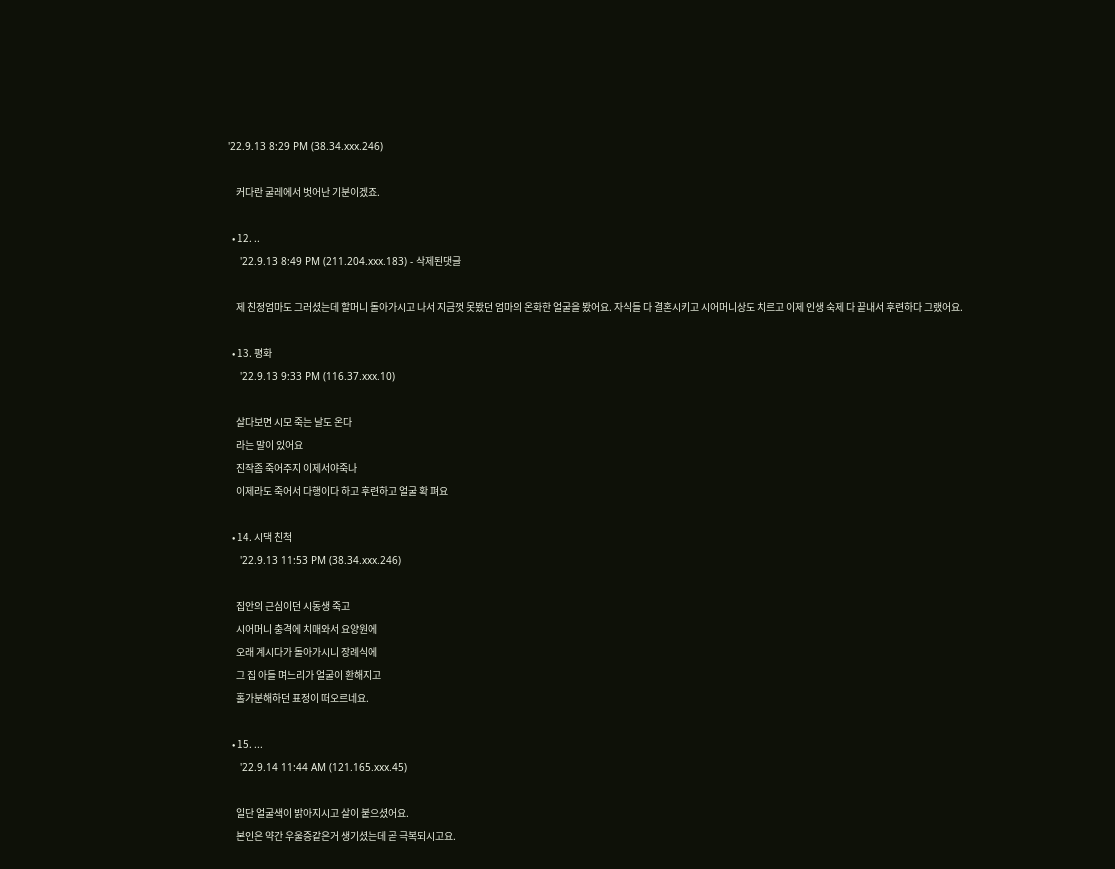'22.9.13 8:29 PM (38.34.xxx.246)

    커다란 굴레에서 벗어난 기분이겠죠.

  • 12. ..
    '22.9.13 8:49 PM (211.204.xxx.183) - 삭제된댓글

    제 친정엄마도 그러셨는데 할머니 돌아가시고 나서 지금껏 못봤던 엄마의 온화한 얼굴을 봤어요. 자식들 다 결혼시키고 시어머니상도 치르고 이제 인생 숙제 다 끝내서 후련하다 그랬어요.

  • 13. 평화
    '22.9.13 9:33 PM (116.37.xxx.10)

    살다보면 시모 죽는 날도 온다
    라는 말이 있어요
    진작좀 죽어주지 이제서야죽나
    이제라도 죽어서 다행이다 하고 후련하고 얼굴 확 펴요

  • 14. 시댁 친척
    '22.9.13 11:53 PM (38.34.xxx.246)

    집안의 근심이던 시동생 죽고
    시어머니 충격에 치매와서 요양원에
    오래 계시다가 돌아가시니 장례식에
    그 집 아들 며느리가 얼굴이 환해지고
    홀가분해하던 표정이 떠오르네요.

  • 15. ...
    '22.9.14 11:44 AM (121.165.xxx.45)

    일단 얼굴색이 밝아지시고 살이 붙으셨어요.
    본인은 약간 우울증같은거 생기셨는데 곧 극복되시고요.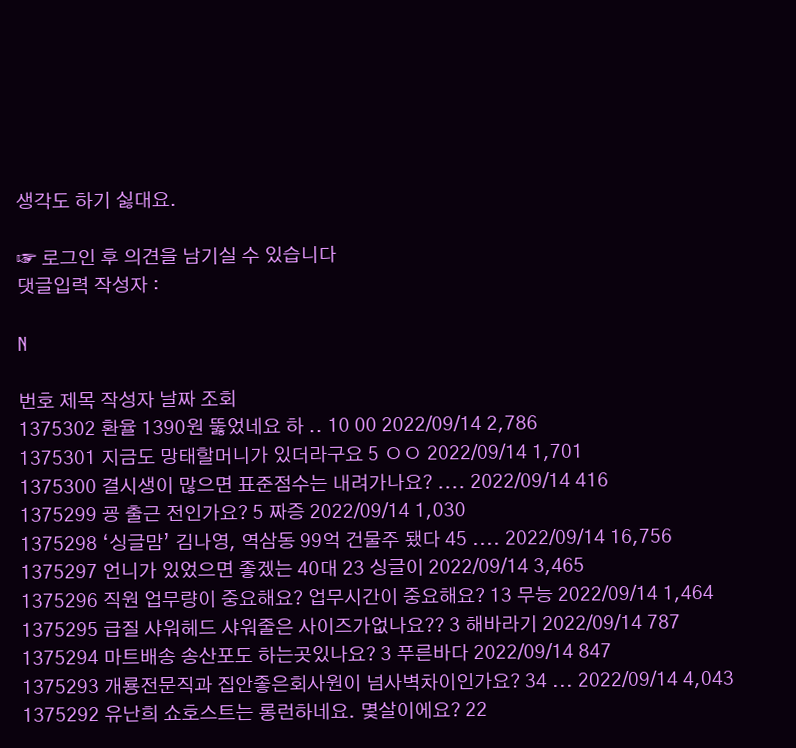생각도 하기 싫대요.

☞ 로그인 후 의견을 남기실 수 있습니다
댓글입력 작성자 :

N

번호 제목 작성자 날짜 조회
1375302 환율 1390원 뚫었네요 하 .. 10 00 2022/09/14 2,786
1375301 지금도 망태할머니가 있더라구요 5 ㅇㅇ 2022/09/14 1,701
1375300 결시생이 많으면 표준점수는 내려가나요? .... 2022/09/14 416
1375299 굥 출근 전인가요? 5 짜증 2022/09/14 1,030
1375298 ‘싱글맘’ 김나영, 역삼동 99억 건물주 됐다 45 .... 2022/09/14 16,756
1375297 언니가 있었으면 좋겠는 40대 23 싱글이 2022/09/14 3,465
1375296 직원 업무량이 중요해요? 업무시간이 중요해요? 13 무능 2022/09/14 1,464
1375295 급질 샤워헤드 샤워줄은 사이즈가없나요?? 3 해바라기 2022/09/14 787
1375294 마트배송 송산포도 하는곳있나요? 3 푸른바다 2022/09/14 847
1375293 개룡전문직과 집안좋은회사원이 넘사벽차이인가요? 34 ... 2022/09/14 4,043
1375292 유난희 쇼호스트는 롱런하네요. 몇살이에요? 22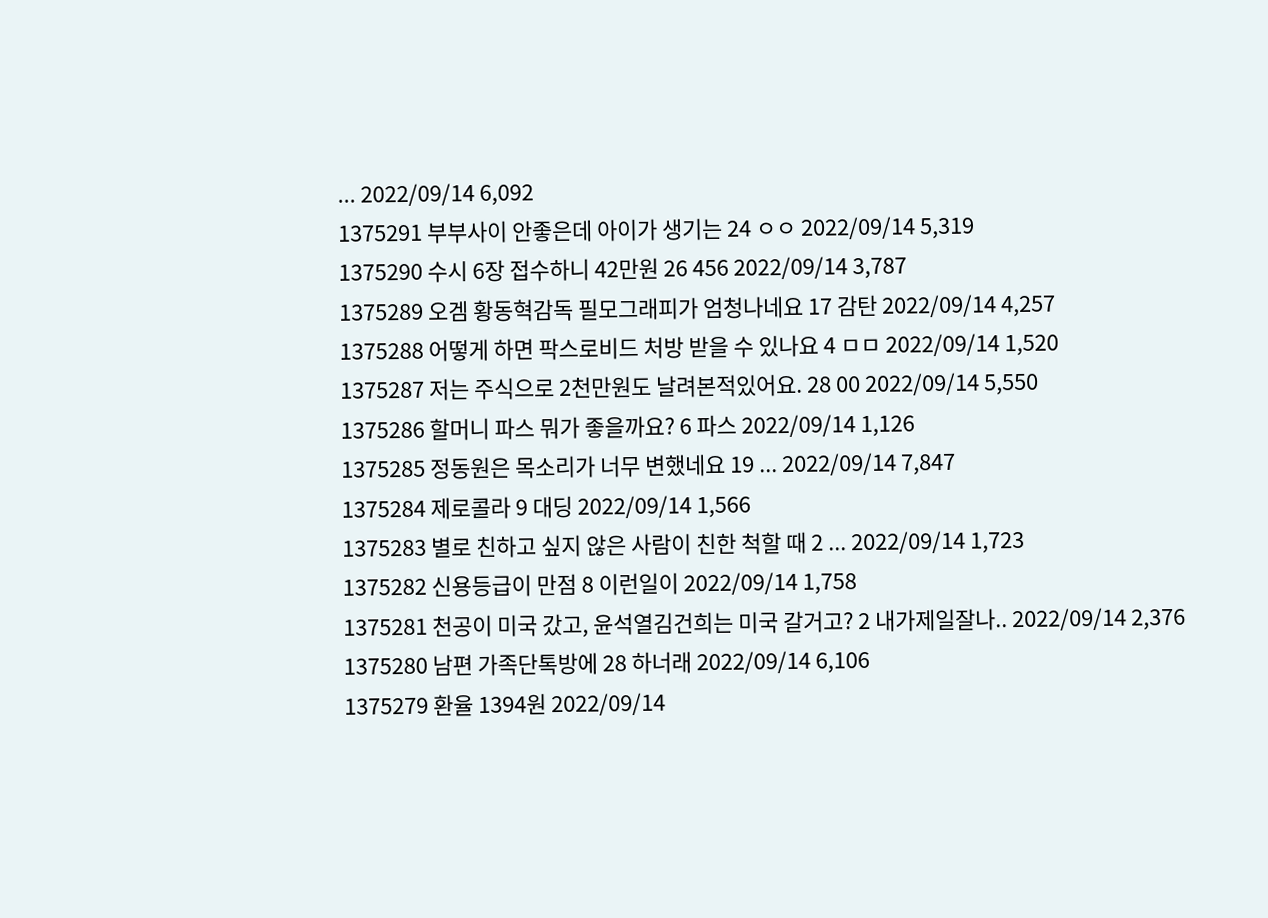... 2022/09/14 6,092
1375291 부부사이 안좋은데 아이가 생기는 24 ㅇㅇ 2022/09/14 5,319
1375290 수시 6장 접수하니 42만원 26 456 2022/09/14 3,787
1375289 오겜 황동혁감독 필모그래피가 엄청나네요 17 감탄 2022/09/14 4,257
1375288 어떻게 하면 팍스로비드 처방 받을 수 있나요 4 ㅁㅁ 2022/09/14 1,520
1375287 저는 주식으로 2천만원도 날려본적있어요. 28 00 2022/09/14 5,550
1375286 할머니 파스 뭐가 좋을까요? 6 파스 2022/09/14 1,126
1375285 정동원은 목소리가 너무 변했네요 19 ... 2022/09/14 7,847
1375284 제로콜라 9 대딩 2022/09/14 1,566
1375283 별로 친하고 싶지 않은 사람이 친한 척할 때 2 ... 2022/09/14 1,723
1375282 신용등급이 만점 8 이런일이 2022/09/14 1,758
1375281 천공이 미국 갔고, 윤석열김건희는 미국 갈거고? 2 내가제일잘나.. 2022/09/14 2,376
1375280 남편 가족단톡방에 28 하너래 2022/09/14 6,106
1375279 환율 1394원 2022/09/14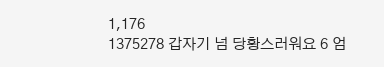1,176
1375278 갑자기 넘 당황스러워요 6 엄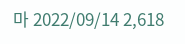마 2022/09/14 2,618